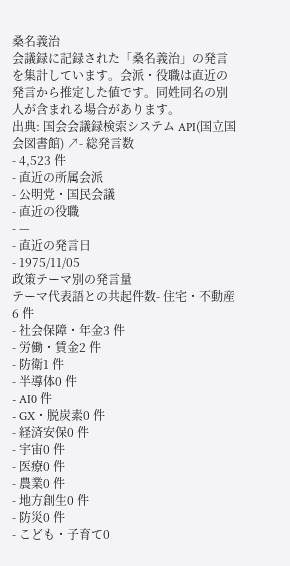桑名義治
会議録に記録された「桑名義治」の発言を集計しています。会派・役職は直近の発言から推定した値です。同姓同名の別人が含まれる場合があります。
出典: 国会会議録検索システム API(国立国会図書館) ↗- 総発言数
- 4,523 件
- 直近の所属会派
- 公明党・国民会議
- 直近の役職
- —
- 直近の発言日
- 1975/11/05
政策テーマ別の発言量
テーマ代表語との共起件数- 住宅・不動産6 件
- 社会保障・年金3 件
- 労働・賃金2 件
- 防衛1 件
- 半導体0 件
- AI0 件
- GX・脱炭素0 件
- 経済安保0 件
- 宇宙0 件
- 医療0 件
- 農業0 件
- 地方創生0 件
- 防災0 件
- こども・子育て0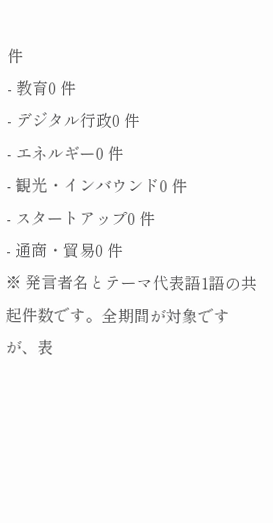件
- 教育0 件
- デジタル行政0 件
- エネルギー0 件
- 観光・インバウンド0 件
- スタートアップ0 件
- 通商・貿易0 件
※ 発言者名とテーマ代表語1語の共起件数です。全期間が対象ですが、表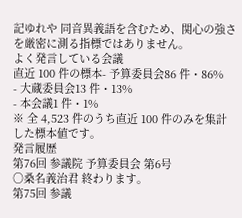記ゆれや 同音異義語を含むため、関心の強さを厳密に測る指標ではありません。
よく発言している会議
直近 100 件の標本- 予算委員会86 件・86%
- 大蔵委員会13 件・13%
- 本会議1 件・1%
※ 全 4,523 件のうち直近 100 件のみを集計した標本値です。
発言履歴
第76回 参議院 予算委員会 第6号
○桑名義治君 終わります。
第75回 参議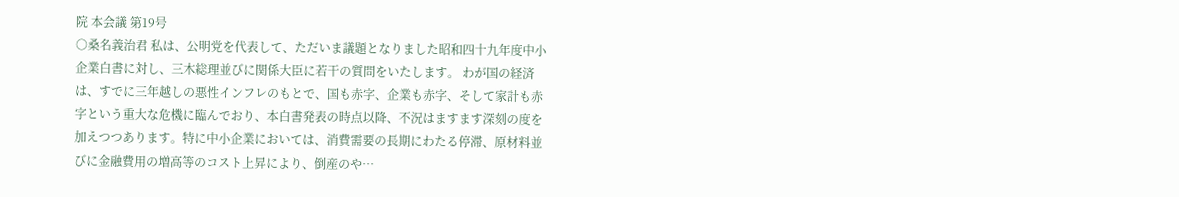院 本会議 第19号
○桑名義治君 私は、公明党を代表して、ただいま議題となりました昭和四十九年度中小企業白書に対し、三木総理並びに関係大臣に若干の質問をいたします。 わが国の経済は、すでに三年越しの悪性インフレのもとで、国も赤字、企業も赤字、そして家計も赤字という重大な危機に臨んでおり、本白書発表の時点以降、不況はますます深刻の度を加えつつあります。特に中小企業においては、消費需要の長期にわたる停滞、原材料並びに金融費用の増高等のコスト上昇により、倒産のや…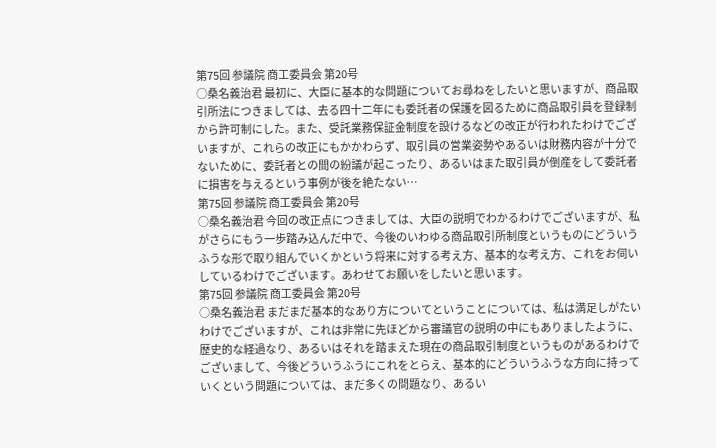第75回 参議院 商工委員会 第20号
○桑名義治君 最初に、大臣に基本的な問題についてお尋ねをしたいと思いますが、商品取引所法につきましては、去る四十二年にも委託者の保護を図るために商品取引員を登録制から許可制にした。また、受託業務保証金制度を設けるなどの改正が行われたわけでございますが、これらの改正にもかかわらず、取引員の営業姿勢やあるいは財務内容が十分でないために、委託者との間の紛議が起こったり、あるいはまた取引員が倒産をして委託者に損害を与えるという事例が後を絶たない…
第75回 参議院 商工委員会 第20号
○桑名義治君 今回の改正点につきましては、大臣の説明でわかるわけでございますが、私がさらにもう一歩踏み込んだ中で、今後のいわゆる商品取引所制度というものにどういうふうな形で取り組んでいくかという将来に対する考え方、基本的な考え方、これをお伺いしているわけでございます。あわせてお願いをしたいと思います。
第75回 参議院 商工委員会 第20号
○桑名義治君 まだまだ基本的なあり方についてということについては、私は満足しがたいわけでございますが、これは非常に先ほどから審議官の説明の中にもありましたように、歴史的な経過なり、あるいはそれを踏まえた現在の商品取引制度というものがあるわけでございまして、今後どういうふうにこれをとらえ、基本的にどういうふうな方向に持っていくという問題については、まだ多くの問題なり、あるい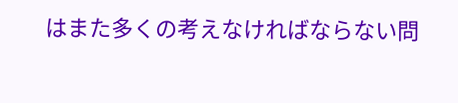はまた多くの考えなければならない問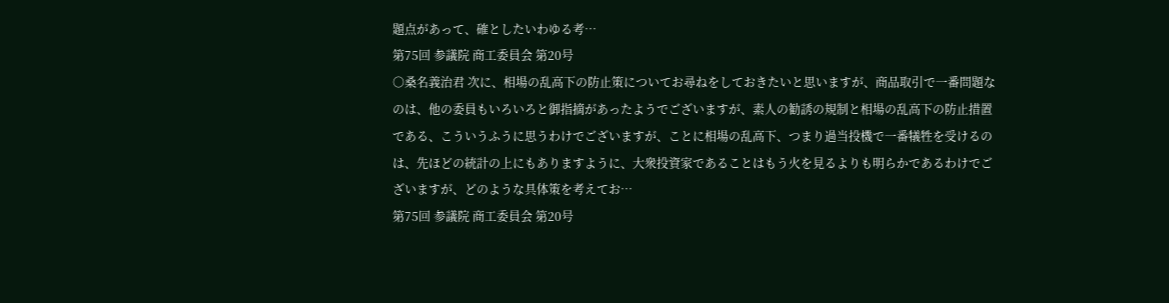題点があって、確としたいわゆる考…
第75回 参議院 商工委員会 第20号
○桑名義治君 次に、相場の乱高下の防止策についてお尋ねをしておきたいと思いますが、商品取引で一番問題なのは、他の委員もいろいろと御指摘があったようでございますが、素人の勧誘の規制と相場の乱高下の防止措置である、こういうふうに思うわけでございますが、ことに相場の乱高下、つまり過当投機で一番犠牲を受けるのは、先ほどの統計の上にもありますように、大衆投資家であることはもう火を見るよりも明らかであるわけでございますが、どのような具体策を考えてお…
第75回 参議院 商工委員会 第20号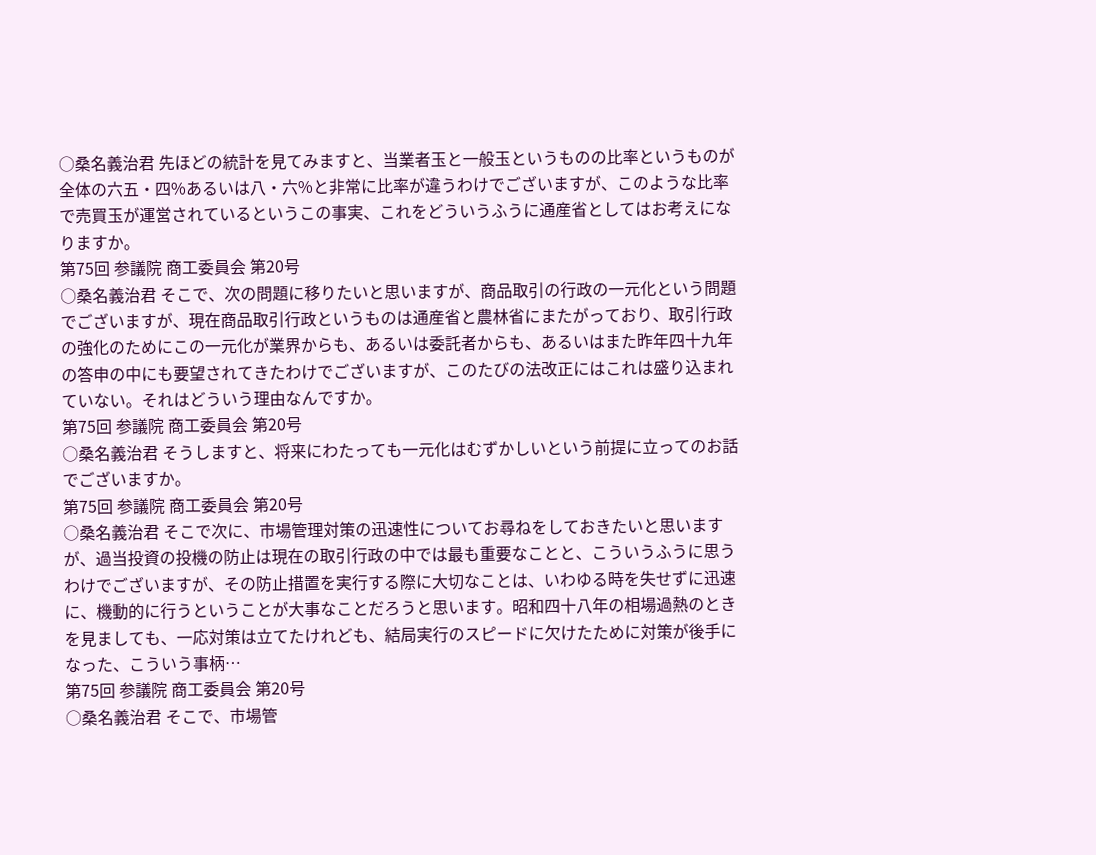○桑名義治君 先ほどの統計を見てみますと、当業者玉と一般玉というものの比率というものが全体の六五・四%あるいは八・六%と非常に比率が違うわけでございますが、このような比率で売買玉が運営されているというこの事実、これをどういうふうに通産省としてはお考えになりますか。
第75回 参議院 商工委員会 第20号
○桑名義治君 そこで、次の問題に移りたいと思いますが、商品取引の行政の一元化という問題でございますが、現在商品取引行政というものは通産省と農林省にまたがっており、取引行政の強化のためにこの一元化が業界からも、あるいは委託者からも、あるいはまた昨年四十九年の答申の中にも要望されてきたわけでございますが、このたびの法改正にはこれは盛り込まれていない。それはどういう理由なんですか。
第75回 参議院 商工委員会 第20号
○桑名義治君 そうしますと、将来にわたっても一元化はむずかしいという前提に立ってのお話でございますか。
第75回 参議院 商工委員会 第20号
○桑名義治君 そこで次に、市場管理対策の迅速性についてお尋ねをしておきたいと思いますが、過当投資の投機の防止は現在の取引行政の中では最も重要なことと、こういうふうに思うわけでございますが、その防止措置を実行する際に大切なことは、いわゆる時を失せずに迅速に、機動的に行うということが大事なことだろうと思います。昭和四十八年の相場過熱のときを見ましても、一応対策は立てたけれども、結局実行のスピードに欠けたために対策が後手になった、こういう事柄…
第75回 参議院 商工委員会 第20号
○桑名義治君 そこで、市場管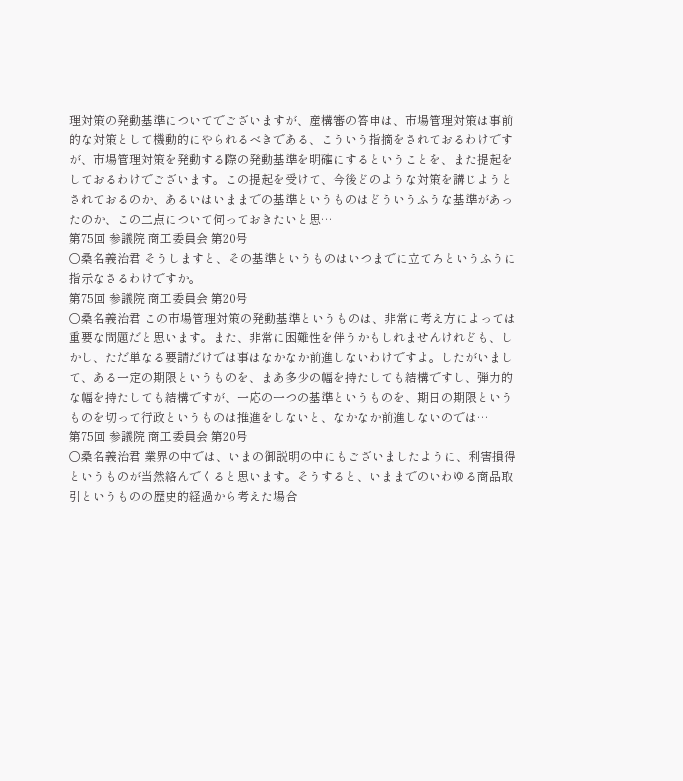理対策の発動基準についてでございますが、産構審の答申は、市場管理対策は事前的な対策として機動的にやられるべきである、こういう指摘をされておるわけですが、市場管理対策を発動する際の発動基準を明確にするということを、また提起をしておるわけでございます。この提起を受けて、今後どのような対策を講じようとされておるのか、あるいはいままでの基準というものはどういうふうな基準があったのか、この二点について伺っておきたいと思…
第75回 参議院 商工委員会 第20号
○桑名義治君 そうしますと、その基準というものはいつまでに立てろというふうに指示なさるわけですか。
第75回 参議院 商工委員会 第20号
○桑名義治君 この市場管理対策の発動基準というものは、非常に考え方によっては重要な問題だと思います。また、非常に困難性を伴うかもしれませんけれども、しかし、ただ単なる要請だけでは事はなかなか前進しないわけですよ。したがいまして、ある一定の期限というものを、まあ多少の幅を持たしても結構ですし、弾力的な幅を持たしても結構ですが、一応の一つの基準というものを、期日の期限というものを切って行政というものは推進をしないと、なかなか前進しないのでは…
第75回 参議院 商工委員会 第20号
○桑名義治君 業界の中では、いまの御説明の中にもございましたように、利害損得というものが当然絡んでくると思います。そうすると、いままでのいわゆる商品取引というものの歴史的経過から考えた場合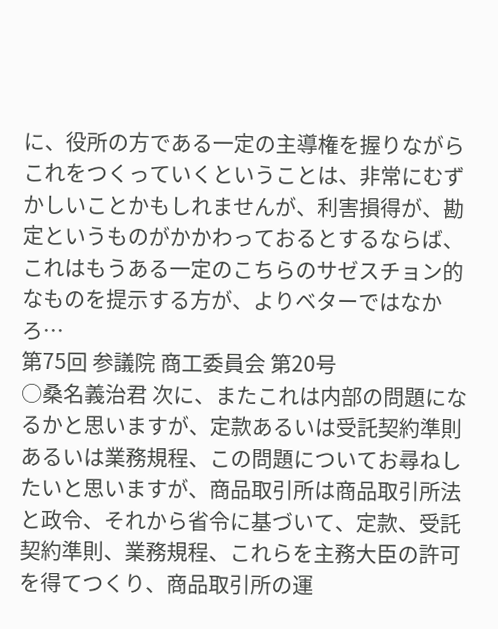に、役所の方である一定の主導権を握りながらこれをつくっていくということは、非常にむずかしいことかもしれませんが、利害損得が、勘定というものがかかわっておるとするならば、これはもうある一定のこちらのサゼスチョン的なものを提示する方が、よりベターではなかろ…
第75回 参議院 商工委員会 第20号
○桑名義治君 次に、またこれは内部の問題になるかと思いますが、定款あるいは受託契約準則あるいは業務規程、この問題についてお尋ねしたいと思いますが、商品取引所は商品取引所法と政令、それから省令に基づいて、定款、受託契約準則、業務規程、これらを主務大臣の許可を得てつくり、商品取引所の運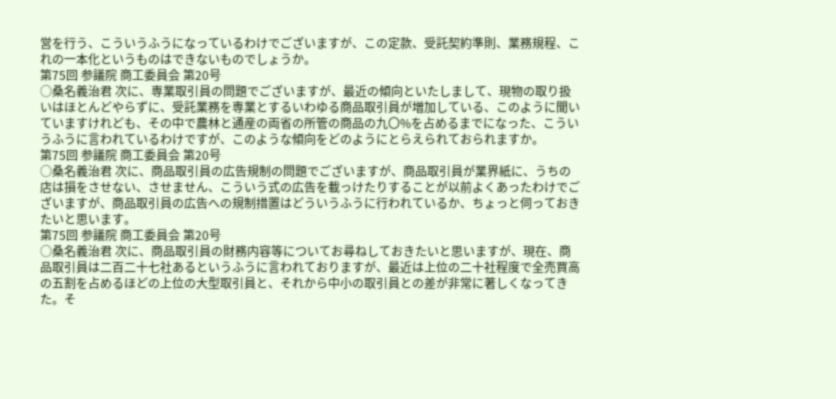営を行う、こういうふうになっているわけでございますが、この定款、受託契約準則、業務規程、これの一本化というものはできないものでしょうか。
第75回 参議院 商工委員会 第20号
○桑名義治君 次に、専業取引員の問題でございますが、最近の傾向といたしまして、現物の取り扱いはほとんどやらずに、受託業務を専業とするいわゆる商品取引員が増加している、このように聞いていますけれども、その中で農林と通産の両省の所管の商品の九〇%を占めるまでになった、こういうふうに言われているわけですが、このような傾向をどのようにとらえられておられますか。
第75回 参議院 商工委員会 第20号
○桑名義治君 次に、商品取引員の広告規制の問題でございますが、商品取引員が業界紙に、うちの店は損をさせない、させません、こういう式の広告を載っけたりすることが以前よくあったわけでございますが、商品取引員の広告への規制措置はどういうふうに行われているか、ちょっと伺っておきたいと思います。
第75回 参議院 商工委員会 第20号
○桑名義治君 次に、商品取引員の財務内容等についてお尋ねしておきたいと思いますが、現在、商品取引員は二百二十七社あるというふうに言われておりますが、最近は上位の二十社程度で全売買高の五割を占めるほどの上位の大型取引員と、それから中小の取引員との差が非常に著しくなってきた。そ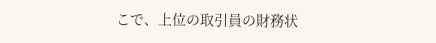こで、上位の取引員の財務状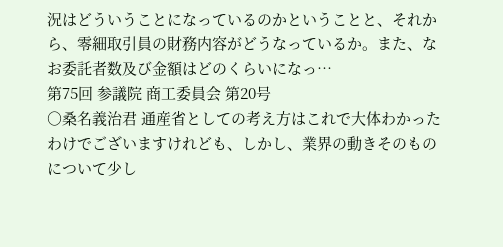況はどういうことになっているのかということと、それから、零細取引員の財務内容がどうなっているか。また、なお委託者数及び金額はどのくらいになっ…
第75回 参議院 商工委員会 第20号
○桑名義治君 通産省としての考え方はこれで大体わかったわけでございますけれども、しかし、業界の動きそのものについて少し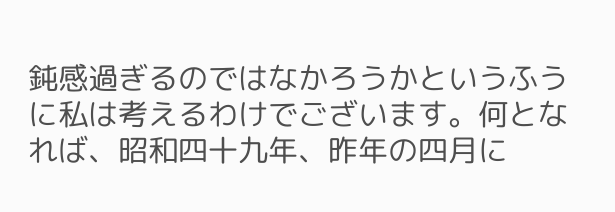鈍感過ぎるのではなかろうかというふうに私は考えるわけでございます。何となれば、昭和四十九年、昨年の四月に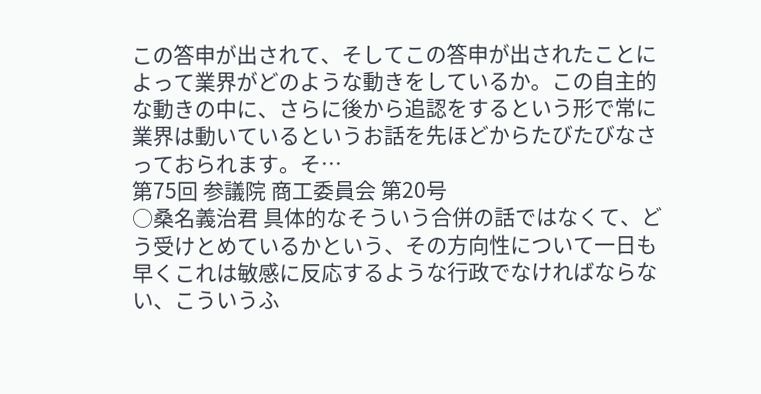この答申が出されて、そしてこの答申が出されたことによって業界がどのような動きをしているか。この自主的な動きの中に、さらに後から追認をするという形で常に業界は動いているというお話を先ほどからたびたびなさっておられます。そ…
第75回 参議院 商工委員会 第20号
○桑名義治君 具体的なそういう合併の話ではなくて、どう受けとめているかという、その方向性について一日も早くこれは敏感に反応するような行政でなければならない、こういうふ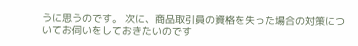うに思うのです。 次に、商品取引員の資格を失った場合の対策についてお伺いをしておきたいのです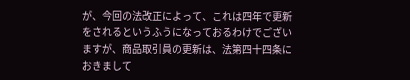が、今回の法改正によって、これは四年で更新をされるというふうになっておるわけでございますが、商品取引員の更新は、法第四十四条におきまして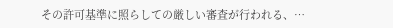その許可基準に照らしての厳しい審査が行われる、…